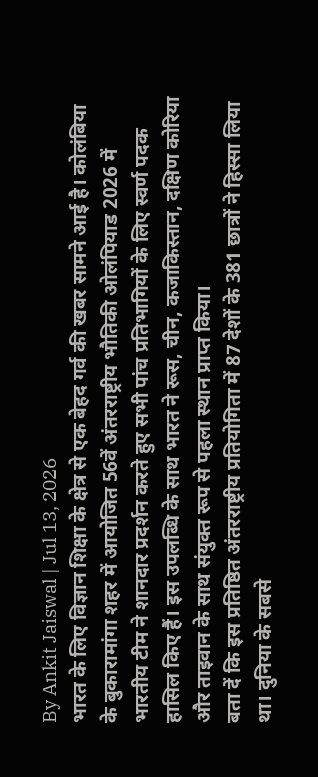By Ankit Jaiswal | Jul 13, 2026
भारत के लिए विज्ञान शिक्षा के क्षेत्र से एक बेहद गर्व की खबर सामने आई है। कोलंबिया के बुकारामांगा शहर में आयोजित 56वें अंतरराष्ट्रीय भौतिकी ओलंपियाड 2026 में भारतीय टीम ने शानदार प्रदर्शन करते हुए सभी पांच प्रतिभागियों के लिए स्वर्ण पदक हासिल किए हैं। इस उपलब्धि के साथ भारत ने रूस, चीन, कजाकिस्तान, दक्षिण कोरिया और ताइवान के साथ संयुक्त रूप से पहला स्थान प्राप्त किया।
बता दें कि इस प्रतिष्ठित अंतरराष्ट्रीय प्रतियोगिता में 87 देशों के 381 छात्रों ने हिस्सा लिया था। दुनिया के सबसे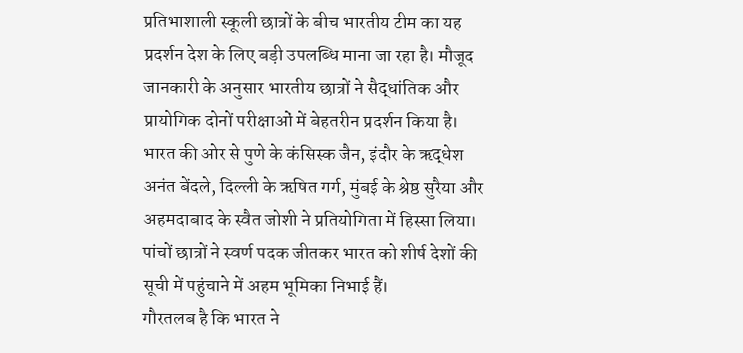प्रतिभाशाली स्कूली छात्रों के बीच भारतीय टीम का यह प्रदर्शन देश के लिए बड़ी उपलब्धि माना जा रहा है। मौजूद जानकारी के अनुसार भारतीय छात्रों ने सैद्धांतिक और प्रायोगिक दोनों परीक्षाओं में बेहतरीन प्रदर्शन किया है।
भारत की ओर से पुणे के कंसिस्क जैन, इंदौर के ऋद्धेश अनंत बेंदले, दिल्ली के ऋषित गर्ग, मुंबई के श्रेष्ठ सुरैया और अहमदाबाद के स्वैत जोशी ने प्रतियोगिता में हिस्सा लिया। पांचों छात्रों ने स्वर्ण पदक जीतकर भारत को शीर्ष देशों की सूची में पहुंचाने में अहम भूमिका निभाई हैं।
गौरतलब है कि भारत ने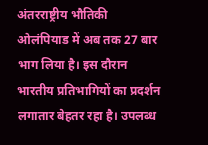अंतरराष्ट्रीय भौतिकी ओलंपियाड में अब तक 27 बार भाग लिया है। इस दौरान भारतीय प्रतिभागियों का प्रदर्शन लगातार बेहतर रहा है। उपलब्ध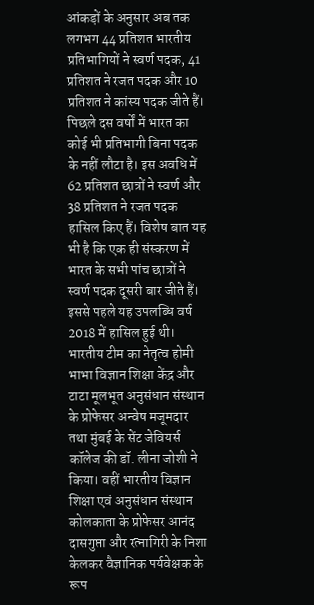आंकड़ों के अनुसार अब तक लगभग 44 प्रतिशत भारतीय प्रतिभागियों ने स्वर्ण पदक, 41 प्रतिशत ने रजत पदक और 10 प्रतिशत ने कांस्य पदक जीते हैं।
पिछले दस वर्षों में भारत का कोई भी प्रतिभागी बिना पदक के नहीं लौटा है। इस अवधि में 62 प्रतिशत छात्रों ने स्वर्ण और 38 प्रतिशत ने रजत पदक हासिल किए हैं। विशेष बात यह भी है कि एक ही संस्करण में भारत के सभी पांच छात्रों ने स्वर्ण पदक दूसरी बार जीते हैं। इससे पहले यह उपलब्धि वर्ष 2018 में हासिल हुई थी।
भारतीय टीम का नेतृत्व होमी भाभा विज्ञान शिक्षा केंद्र और टाटा मूलभूत अनुसंधान संस्थान के प्रोफेसर अन्वेष मजूमदार तथा मुंबई के सेंट जेवियर्स कॉलेज की डॉ. लीना जोशी ने किया। वहीं भारतीय विज्ञान शिक्षा एवं अनुसंधान संस्थान कोलकाता के प्रोफेसर आनंद दासगुप्ता और रत्नागिरी के निशा केलकर वैज्ञानिक पर्यवेक्षक के रूप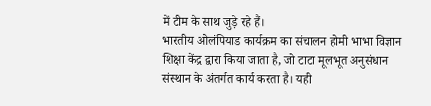में टीम के साथ जुड़े रहे हैं।
भारतीय ओलंपियाड कार्यक्रम का संचालन होमी भाभा विज्ञान शिक्षा केंद्र द्वारा किया जाता है, जो टाटा मूलभूत अनुसंधान संस्थान के अंतर्गत कार्य करता है। यही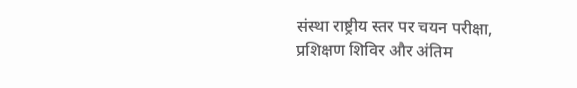संस्था राष्ट्रीय स्तर पर चयन परीक्षा, प्रशिक्षण शिविर और अंतिम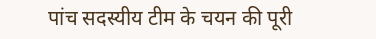पांच सदस्यीय टीम के चयन की पूरी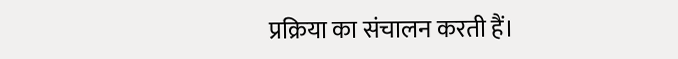प्रक्रिया का संचालन करती हैं।